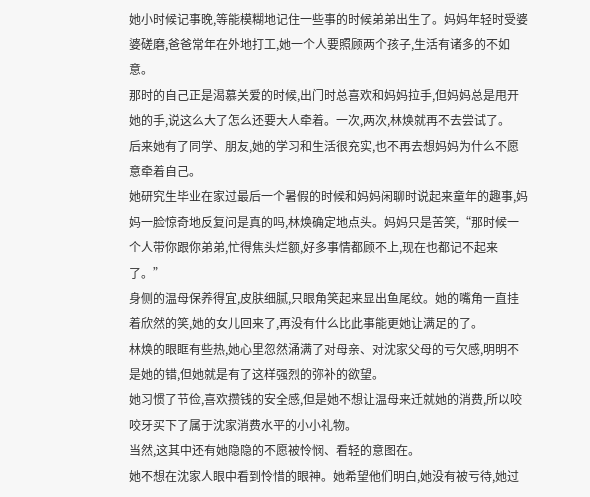她小时候记事晚,等能模糊地记住一些事的时候弟弟出生了。妈妈年轻时受婆婆磋磨,爸爸常年在外地打工,她一个人要照顾两个孩子,生活有诸多的不如意。
那时的自己正是渴慕关爱的时候,出门时总喜欢和妈妈拉手,但妈妈总是甩开她的手,说这么大了怎么还要大人牵着。一次,两次,林焕就再不去尝试了。
后来她有了同学、朋友,她的学习和生活很充实,也不再去想妈妈为什么不愿意牵着自己。
她研究生毕业在家过最后一个暑假的时候和妈妈闲聊时说起来童年的趣事,妈妈一脸惊奇地反复问是真的吗,林焕确定地点头。妈妈只是苦笑,“那时候一个人带你跟你弟弟,忙得焦头烂额,好多事情都顾不上,现在也都记不起来了。”
身侧的温母保养得宜,皮肤细腻,只眼角笑起来显出鱼尾纹。她的嘴角一直挂着欣然的笑,她的女儿回来了,再没有什么比此事能更她让满足的了。
林焕的眼眶有些热,她心里忽然涌满了对母亲、对沈家父母的亏欠感,明明不是她的错,但她就是有了这样强烈的弥补的欲望。
她习惯了节俭,喜欢攒钱的安全感,但是她不想让温母来迁就她的消费,所以咬咬牙买下了属于沈家消费水平的小小礼物。
当然,这其中还有她隐隐的不愿被怜悯、看轻的意图在。
她不想在沈家人眼中看到怜惜的眼神。她希望他们明白,她没有被亏待,她过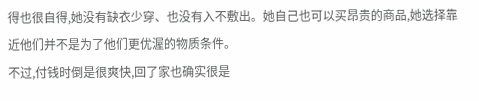得也很自得,她没有缺衣少穿、也没有入不敷出。她自己也可以买昂贵的商品,她选择靠近他们并不是为了他们更优渥的物质条件。
不过,付钱时倒是很爽快,回了家也确实很是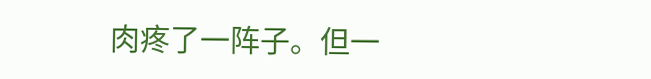肉疼了一阵子。但一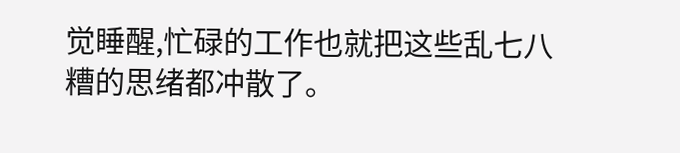觉睡醒,忙碌的工作也就把这些乱七八糟的思绪都冲散了。